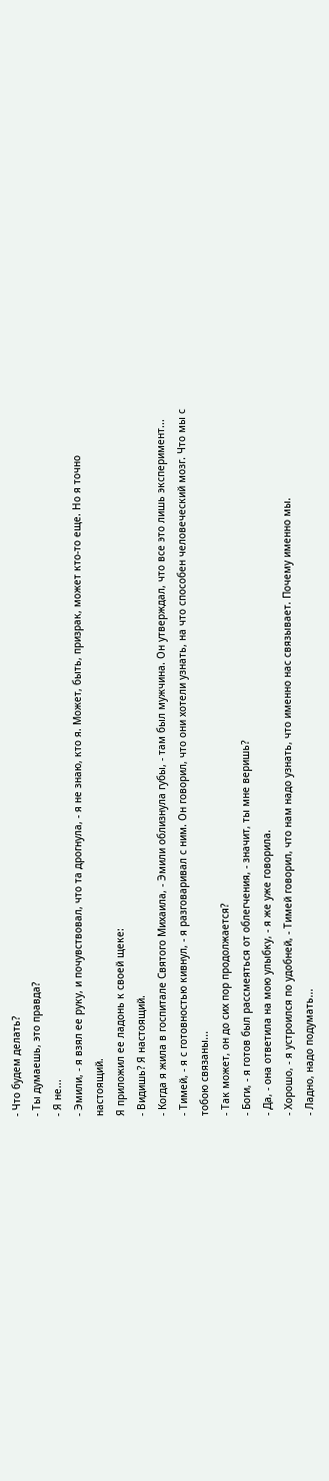- Что будем делать?
- Ты думаешь, это правда?
- Я не...
- Эмили, - я взял ее руку, и почувствовал, что та дрогнула, - я не знаю, кто я. Может, быть, призрак, может кто-то еще. Но я точно настоящий.
Я приложил ее ладонь к своей щеке:
- Видишь? Я настоящий.
- Когда я жила в госпитале Святого Михаила, - Эмили облизнула губы, - там был мужчина. Он утверждал, что все это лишь эксперимент...
- Тимей, - я с готовностью кивнул, - я разговаривал с ним. Он говорил, что они хотели узнать, на что способен человеческий мозг. Что мы с тобою связаны...
- Так может, он до сих пор продолжается?
- Боги, - я готов был рассмеяться от облегчения, - значит, ты мне веришь?
- Да, - она ответила на мою улыбку, - я же уже говорила.
- Хорошо, - я устроился по удобней, - Тимей говорил, что нам надо узнать, что именно нас связывает. Почему именно мы.
- Ладно, надо подумать...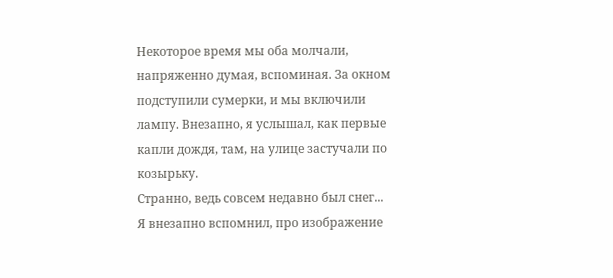Некоторое время мы оба молчали, напряженно думая, вспоминая. За окном подступили сумерки, и мы включили лампу. Внезапно, я услышал, как первые капли дождя, там, на улице застучали по козырьку.
Странно, ведь совсем недавно был снег...
Я внезапно вспомнил, про изображение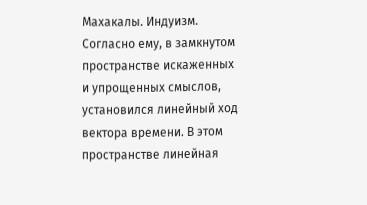Махакалы. Индуизм. Согласно ему, в замкнутом пространстве искаженных и упрощенных смыслов, установился линейный ход вектора времени. В этом пространстве линейная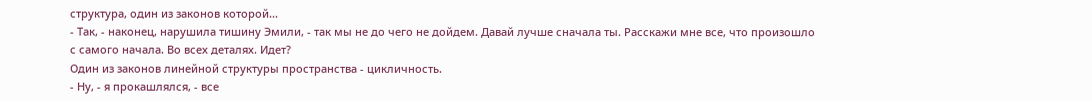структура, один из законов которой...
- Так, - наконец, нарушила тишину Эмили, - так мы не до чего не дойдем. Давай лучше сначала ты. Расскажи мне все, что произошло с самого начала. Во всех деталях. Идет?
Один из законов линейной структуры пространства - цикличность.
- Ну, - я прокашлялся, - все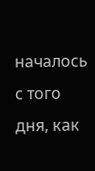началось с того дня, как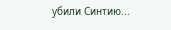убили Синтию...